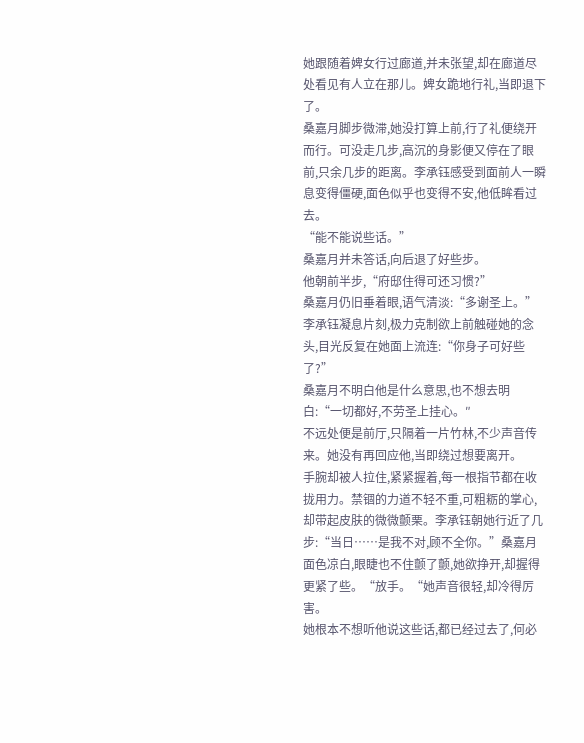她跟随着婢女行过廊道,并未张望,却在廊道尽处看见有人立在那儿。婢女跪地行礼,当即退下了。
桑嘉月脚步微滞,她没打算上前,行了礼便绕开而行。可没走几步,高沉的身影便又停在了眼前,只余几步的距离。李承钰感受到面前人一瞬息变得僵硬,面色似乎也变得不安,他低眸看过去。
“能不能说些话。”
桑嘉月并未答话,向后退了好些步。
他朝前半步,“府邸住得可还习惯?”
桑嘉月仍旧垂着眼,语气清淡:“多谢圣上。”李承钰凝息片刻,极力克制欲上前触碰她的念头,目光反复在她面上流连:“你身子可好些了?”
桑嘉月不明白他是什么意思,也不想去明白:“一切都好,不劳圣上挂心。″
不远处便是前厅,只隔着一片竹林,不少声音传来。她没有再回应他,当即绕过想要离开。
手腕却被人拉住,紧紧握着,每一根指节都在收拢用力。禁锢的力道不轻不重,可粗粝的掌心,却带起皮肤的微微颤栗。李承钰朝她行近了几步:“当日……是我不对,顾不全你。”桑嘉月面色凉白,眼睫也不住颤了颤,她欲挣开,却握得更紧了些。“放手。“她声音很轻,却冷得厉害。
她根本不想听他说这些话,都已经过去了,何必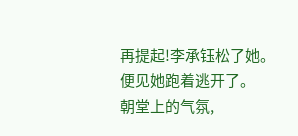再提起!李承钰松了她。
便见她跑着逃开了。
朝堂上的气氛,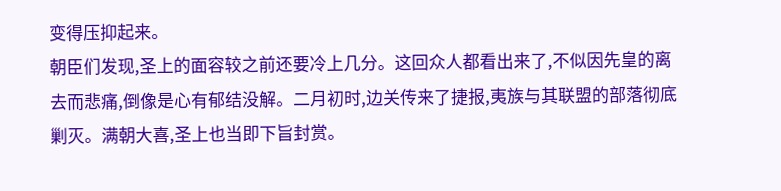变得压抑起来。
朝臣们发现,圣上的面容较之前还要冷上几分。这回众人都看出来了,不似因先皇的离去而悲痛,倒像是心有郁结没解。二月初时,边关传来了捷报,夷族与其联盟的部落彻底剿灭。满朝大喜,圣上也当即下旨封赏。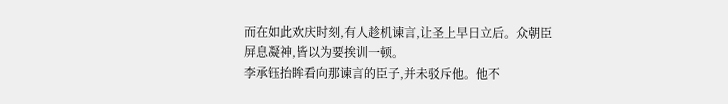而在如此欢庆时刻,有人趁机谏言,让圣上早日立后。众朝臣屏息凝神,皆以为要挨训一顿。
李承钰抬眸看向那谏言的臣子,并未驳斥他。他不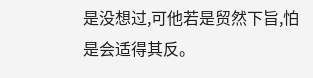是没想过,可他若是贸然下旨,怕是会适得其反。